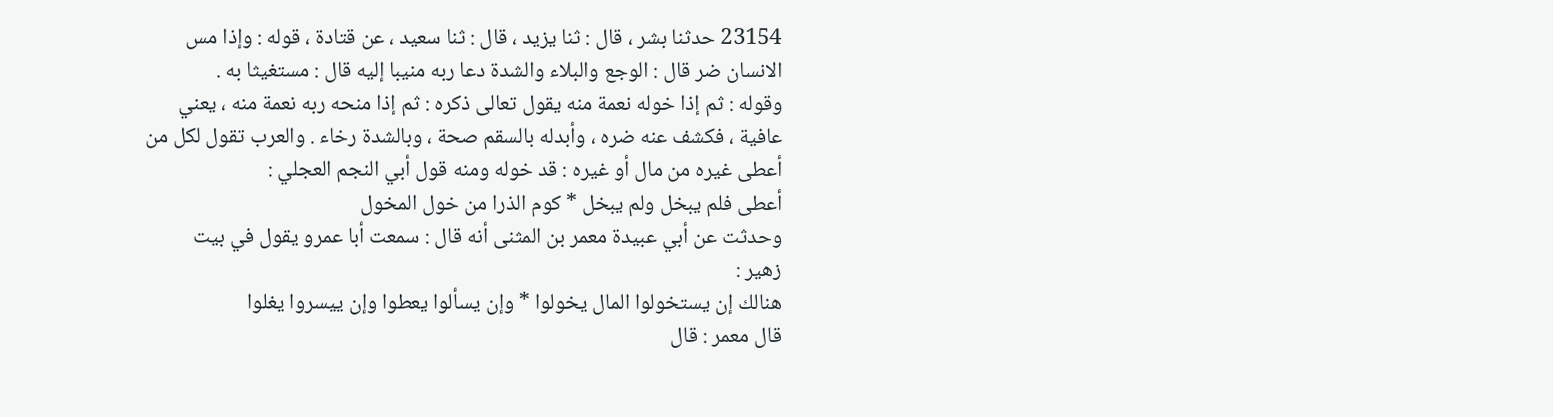23154 حدثنا بشر ، قال : ثنا يزيد ، قال : ثنا سعيد ، عن قتادة ، قوله : وإذا مس
الانسان ضر قال : الوجع والبلاء والشدة دعا ربه منيبا إليه قال : مستغيثا به .
وقوله : ثم إذا خوله نعمة منه يقول تعالى ذكره : ثم إذا منحه ربه نعمة منه ، يعني
عافية ، فكشف عنه ضره ، وأبدله بالسقم صحة ، وبالشدة رخاء . والعرب تقول لكل من
أعطى غيره من مال أو غيره : قد خوله ومنه قول أبي النجم العجلي :
أعطى فلم يبخل ولم يبخل * كوم الذرا من خول المخول
وحدثت عن أبي عبيدة معمر بن المثنى أنه قال : سمعت أبا عمرو يقول في بيت
زهير :
هنالك إن يستخولوا المال يخولوا * وإن يسألوا يعطوا وإن ييسروا يغلوا
قال معمر : قال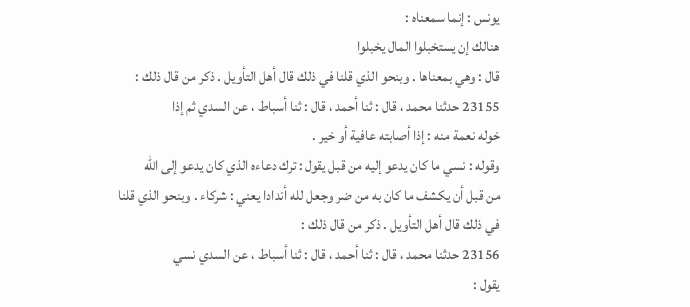يونس : إنما سمعناه :
هنالك إن يستخبلوا المال يخبلوا
قال : وهي بمعناها . وبنحو الذي قلنا في ذلك قال أهل التأويل . ذكر من قال ذلك :
23155 حدثنا محمد ، قال : ثنا أحمد ، قال : ثنا أسباط ، عن السدي ثم إذا
خوله نعمة منه : إذا أصابته عافية أو خير .
وقوله : نسي ما كان يدعو إليه من قبل يقول : ترك دعاءه الذي كان يدعو إلى الله
من قبل أن يكشف ما كان به من ضر وجعل لله أندادا يعني : شركاء . وبنحو الذي قلنا
في ذلك قال أهل التأويل . ذكر من قال ذلك :
23156 حدثنا محمد ، قال : ثنا أحمد ، قال : ثنا أسباط ، عن السدي نسي
يقول :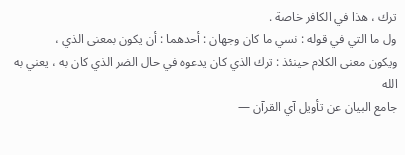ترك ، هذا في الكافر خاصة .
ول ما التي في قوله : نسي ما كان وجهان : أحدهما : أن يكون بمعنى الذي ،
ويكون معنى الكلام حينئذ : ترك الذي كان يدعوه في حال الضر الذي كان به ، يعني به الله
جامع البيان عن تأويل آي القرآن —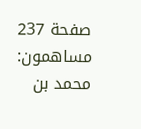صفحة 237
مساهمون: محمد بن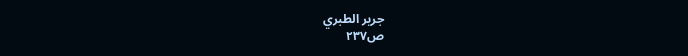جرير الطبري
ص٢٣٧